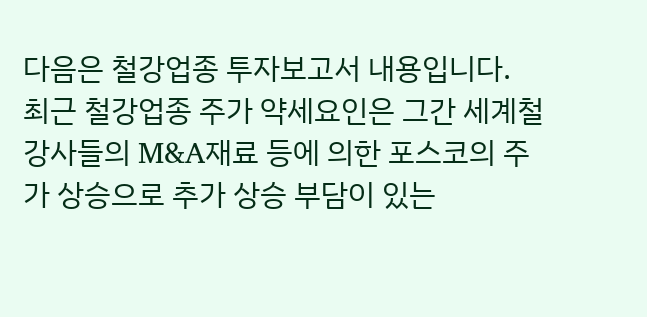다음은 철강업종 투자보고서 내용입니다.
최근 철강업종 주가 약세요인은 그간 세계철강사들의 M&A재료 등에 의한 포스코의 주가 상승으로 추가 상승 부담이 있는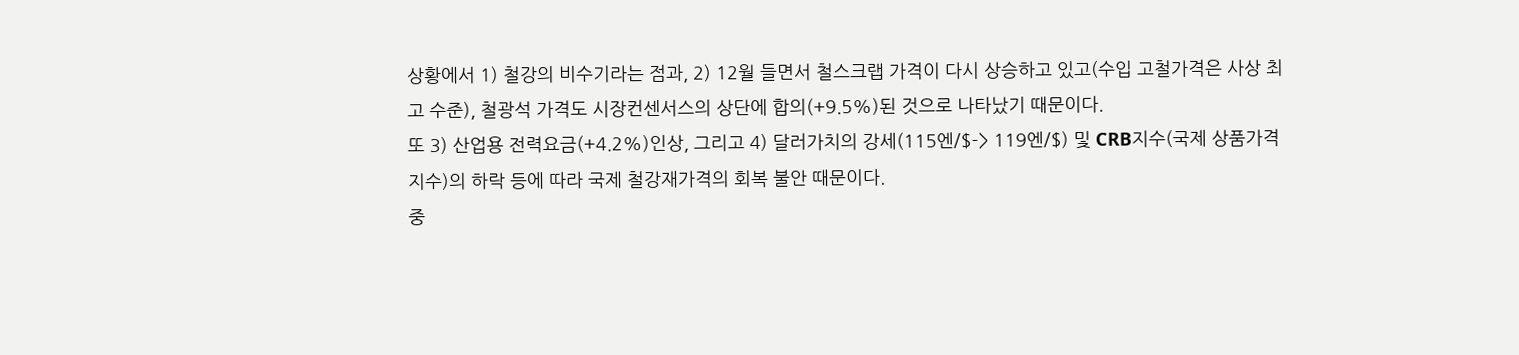상황에서 1) 철강의 비수기라는 점과, 2) 12월 들면서 철스크랩 가격이 다시 상승하고 있고(수입 고철가격은 사상 최고 수준), 철광석 가격도 시장컨센서스의 상단에 합의(+9.5%)된 것으로 나타났기 때문이다.
또 3) 산업용 전력요금(+4.2%)인상, 그리고 4) 달러가치의 강세(115엔/$-> 119엔/$) 및 CRB지수(국제 상품가격 지수)의 하락 등에 따라 국제 철강재가격의 회복 불안 때문이다.
중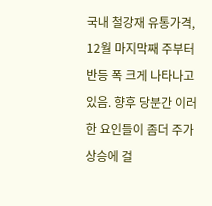국내 철강재 유통가격, 12월 마지막째 주부터 반등 폭 크게 나타나고 있음. 향후 당분간 이러한 요인들이 좀더 주가 상승에 걸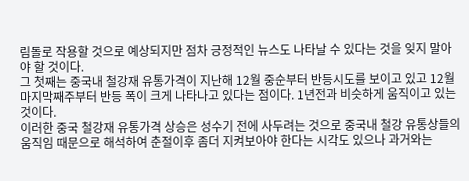림돌로 작용할 것으로 예상되지만 점차 긍정적인 뉴스도 나타날 수 있다는 것을 잊지 말아야 할 것이다.
그 첫째는 중국내 철강재 유통가격이 지난해 12월 중순부터 반등시도를 보이고 있고 12월 마지막째주부터 반등 폭이 크게 나타나고 있다는 점이다. 1년전과 비슷하게 움직이고 있는 것이다.
이러한 중국 철강재 유통가격 상승은 성수기 전에 사두려는 것으로 중국내 철강 유통상들의 움직임 때문으로 해석하여 춘절이후 좀더 지켜보아야 한다는 시각도 있으나 과거와는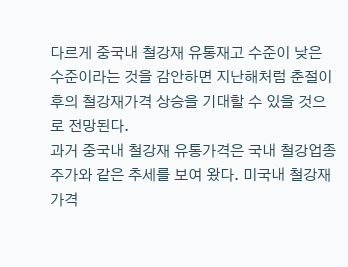다르게 중국내 철강재 유통재고 수준이 낮은 수준이라는 것을 감안하면 지난해처럼 춘절이후의 철강재가격 상승을 기대할 수 있을 것으로 전망된다.
과거 중국내 철강재 유통가격은 국내 철강업종 주가와 같은 추세를 보여 왔다. 미국내 철강재 가격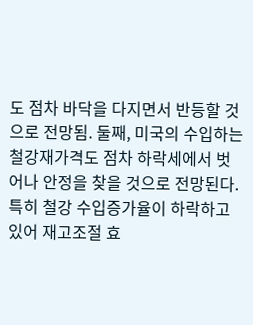도 점차 바닥을 다지면서 반등할 것으로 전망됨. 둘째, 미국의 수입하는 철강재가격도 점차 하락세에서 벗어나 안정을 찾을 것으로 전망된다.
특히 철강 수입증가율이 하락하고 있어 재고조절 효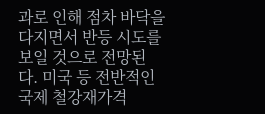과로 인해 점차 바닥을 다지면서 반등 시도를 보일 것으로 전망된다. 미국 등 전반적인 국제 철강재가격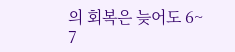의 회복은 늦어도 6~ 7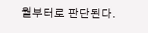월부터로 판단된다.